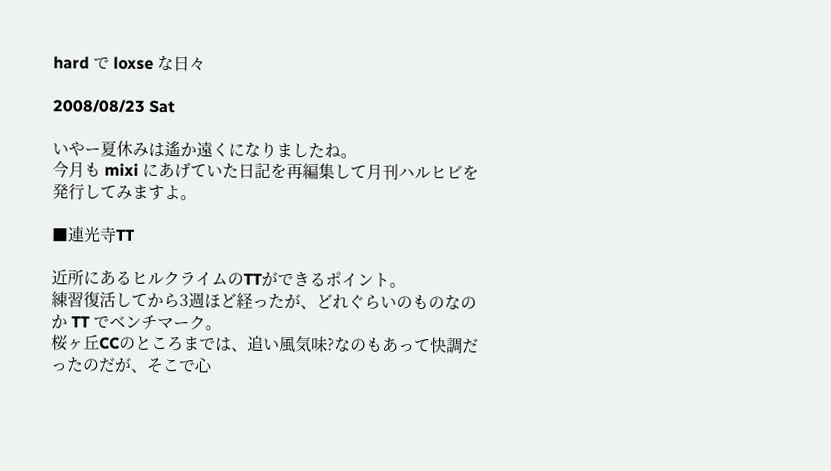hard で loxse な日々

2008/08/23 Sat

いやー夏休みは遙か遠くになりましたね。
今月も mixi にあげていた日記を再編集して月刊ハルヒビを発行してみますよ。

■連光寺TT

近所にあるヒルクライムのTTができるポイント。
練習復活してから3週ほど経ったが、どれぐらいのものなのか TT でベンチマーク。
桜ヶ丘CCのところまでは、追い風気味?なのもあって快調だったのだが、そこで心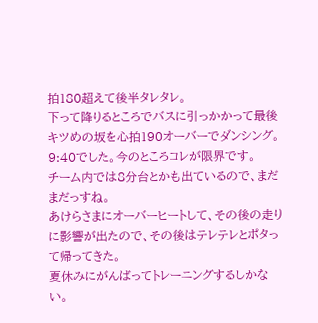拍180超えて後半タレタレ。
下って降りるところでバスに引っかかって最後キツめの坂を心拍190オーバーでダンシング。
9:40でした。今のところコレが限界です。
チーム内では8分台とかも出ているので、まだまだっすね。
あけらさまにオーバーヒートして、その後の走りに影響が出たので、その後はテレテレとポタって帰ってきた。
夏休みにがんばってトレーニングするしかない。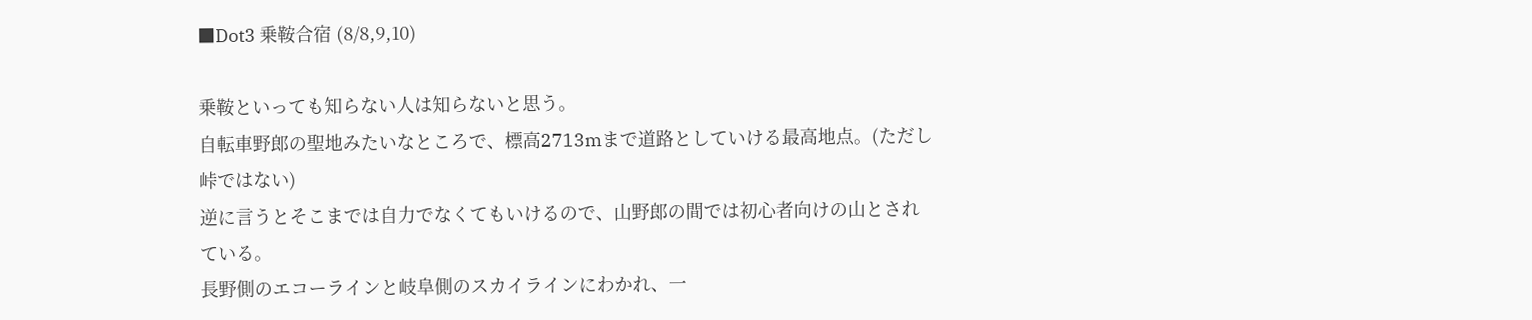■Dot3 乗鞍合宿 (8/8,9,10)

乗鞍といっても知らない人は知らないと思う。
自転車野郎の聖地みたいなところで、標高2713mまで道路としていける最高地点。(ただし峠ではない)
逆に言うとそこまでは自力でなくてもいけるので、山野郎の間では初心者向けの山とされている。
長野側のエコーラインと岐阜側のスカイラインにわかれ、一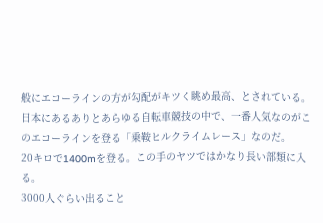般にエコーラインの方が勾配がキツく眺め最高、とされている。
日本にあるありとあらゆる自転車競技の中で、一番人気なのがこのエコーラインを登る「乗鞍ヒルクライムレース」なのだ。
20キロで1400mを登る。この手のヤツではかなり長い部類に入る。
3000人ぐらい出ること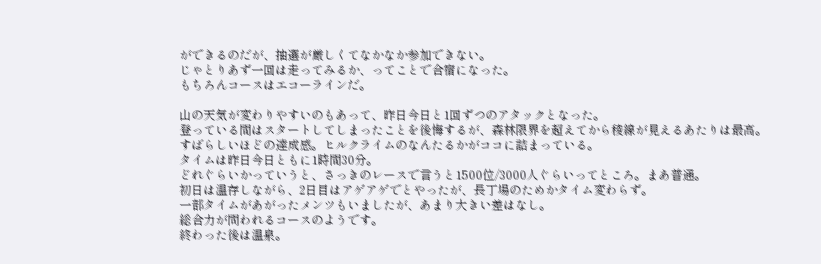ができるのだが、抽選が厳しくてなかなか参加できない。
じゃとりあず一回は走ってみるか、ってことで合宿になった。
もちろんコースはエコーラインだ。

山の天気が変わりやすいのもあって、昨日今日と1回ずつのアタックとなった。
登っている間はスタートしてしまったことを後悔するが、森林限界を超えてから稜線が見えるあたりは最高。
すばらしいほどの達成感。ヒルクライムのなんたるかがココに詰まっている。
タイムは昨日今日ともに1時間30分。
どれぐらいかっていうと、さっきのレースで言うと1500位/3000人ぐらいってところ。まあ普通。
初日は温存しながら、2日目はアゲアゲでとやったが、長丁場のためかタイム変わらず。
一部タイムがあがったメンツもいましたが、あまり大きい差はなし。
総合力が問われるコースのようです。
終わった後は温泉。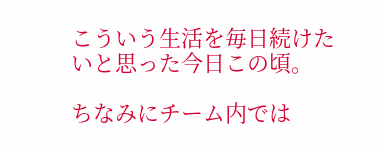こういう生活を毎日続けたいと思った今日この頃。

ちなみにチーム内では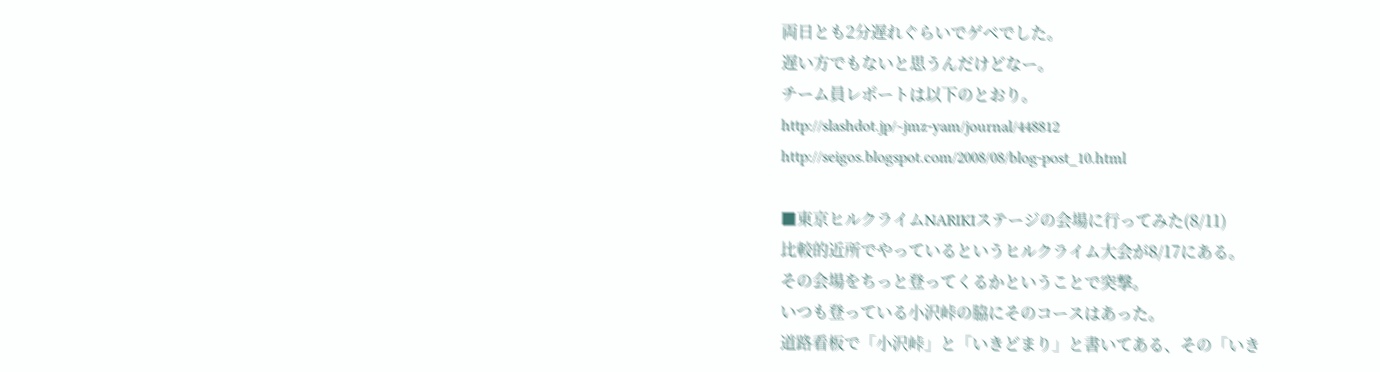両日とも2分遅れぐらいでゲベでした。
遅い方でもないと思うんだけどなー。
チーム員レポートは以下のとおり。
http://slashdot.jp/~jmz-yam/journal/448812
http://seigos.blogspot.com/2008/08/blog-post_10.html

■東京ヒルクライムNARIKIステージの会場に行ってみた(8/11)
比較的近所でやっているというヒルクライム大会が8/17にある。
その会場をちっと登ってくるかということで突撃。
いつも登っている小沢峠の脇にそのコースはあった。
道路看板で「小沢峠」と「いきどまり」と書いてある、その「いき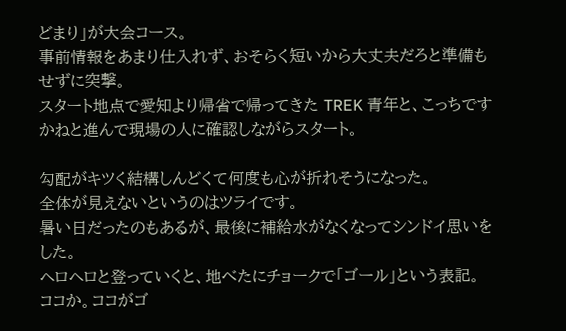どまり」が大会コース。
事前情報をあまり仕入れず、おそらく短いから大丈夫だろと準備もせずに突撃。
スタート地点で愛知より帰省で帰ってきた TREK 青年と、こっちですかねと進んで現場の人に確認しながらスタート。

勾配がキツく結構しんどくて何度も心が折れそうになった。
全体が見えないというのはツライです。
暑い日だったのもあるが、最後に補給水がなくなってシンドイ思いをした。
ヘロヘロと登っていくと、地べたにチョークで「ゴール」という表記。
ココか。ココがゴ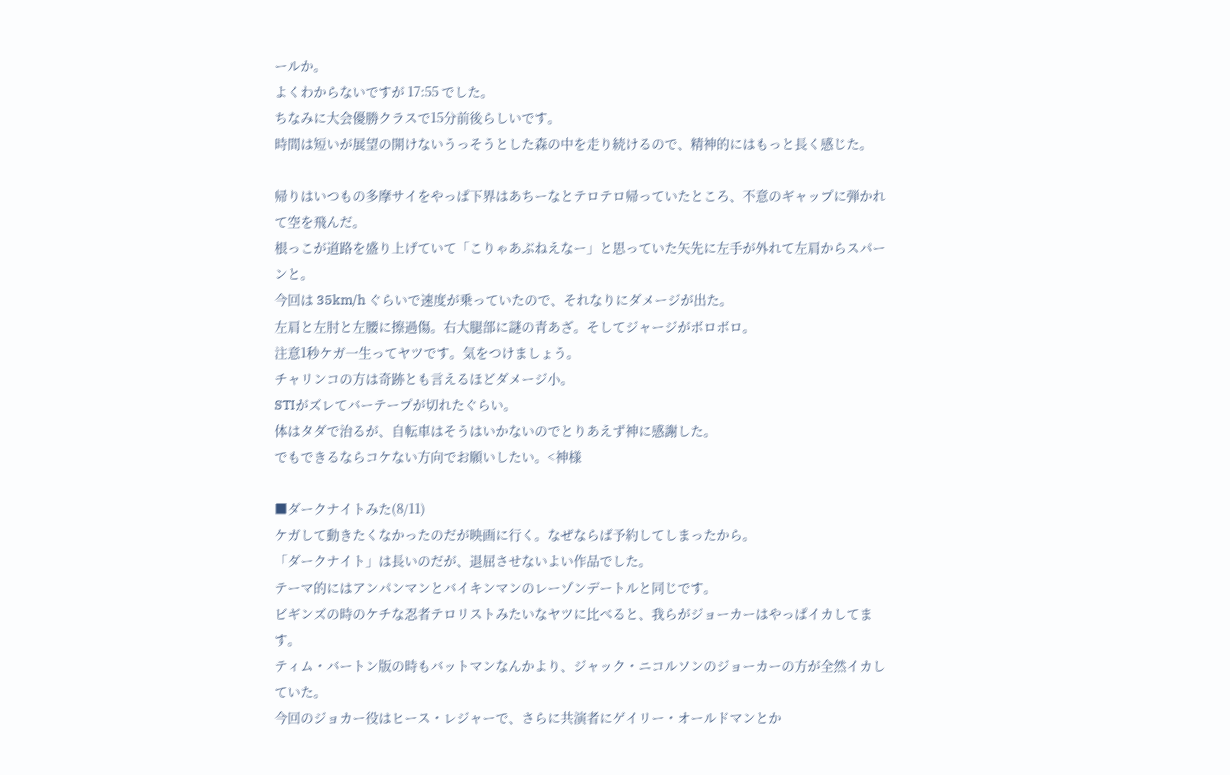ールか。
よくわからないですが 17:55 でした。
ちなみに大会優勝クラスで15分前後らしいです。
時間は短いが展望の開けないうっそうとした森の中を走り続けるので、精神的にはもっと長く感じた。

帰りはいつもの多摩サイをやっぱ下界はあちーなとテロテロ帰っていたところ、不意のギャップに弾かれて空を飛んだ。
根っこが道路を盛り上げていて「こりゃあぶねえなー」と思っていた矢先に左手が外れて左肩からスパーンと。
今回は 35km/h ぐらいで速度が乗っていたので、それなりにダメージが出た。
左肩と左肘と左腰に擦過傷。右大腿部に謎の青あざ。そしてジャージがボロボロ。
注意1秒ケガ一生ってヤツです。気をつけましょう。
チャリンコの方は奇跡とも言えるほどダメージ小。
STIがズレてバーテープが切れたぐらい。
体はタダで治るが、自転車はそうはいかないのでとりあえず神に感謝した。
でもできるならコケない方向でお願いしたい。<神様

■ダークナイトみた(8/11)
ケガして動きたくなかったのだが映画に行く。なぜならば予約してしまったから。
「ダークナイト」は長いのだが、退屈させないよい作品でした。
テーマ的にはアンパンマンとバイキンマンのレーゾンデートルと同じです。
ビギンズの時のケチな忍者テロリストみたいなヤツに比べると、我らがジョーカーはやっぱイカしてます。
ティム・バートン版の時もバットマンなんかより、ジャック・ニコルソンのジョーカーの方が全然イカしていた。
今回のジョカー役はヒース・レジャーで、さらに共演者にゲイリー・オールドマンとか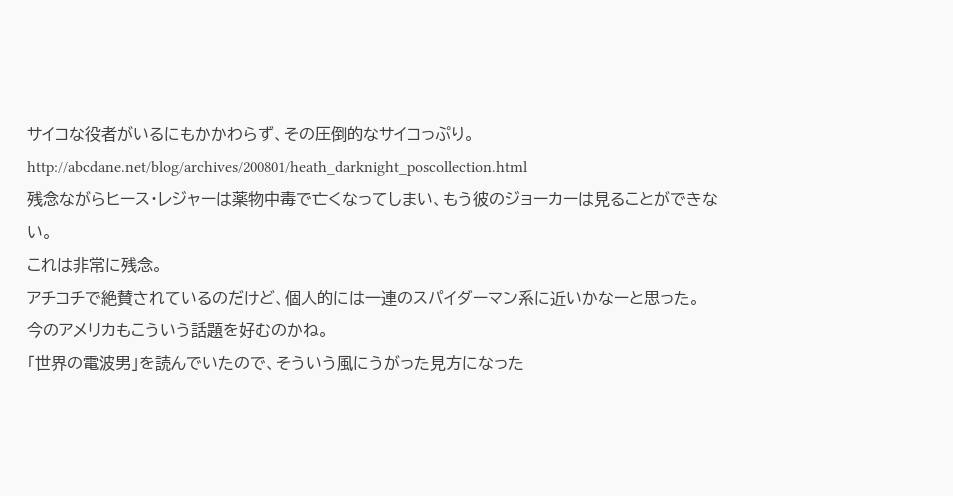サイコな役者がいるにもかかわらず、その圧倒的なサイコっぷり。
http://abcdane.net/blog/archives/200801/heath_darknight_poscollection.html
残念ながらヒース・レジャーは薬物中毒で亡くなってしまい、もう彼のジョーカーは見ることができない。
これは非常に残念。
アチコチで絶賛されているのだけど、個人的には一連のスパイダーマン系に近いかなーと思った。
今のアメリカもこういう話題を好むのかね。
「世界の電波男」を読んでいたので、そういう風にうがった見方になった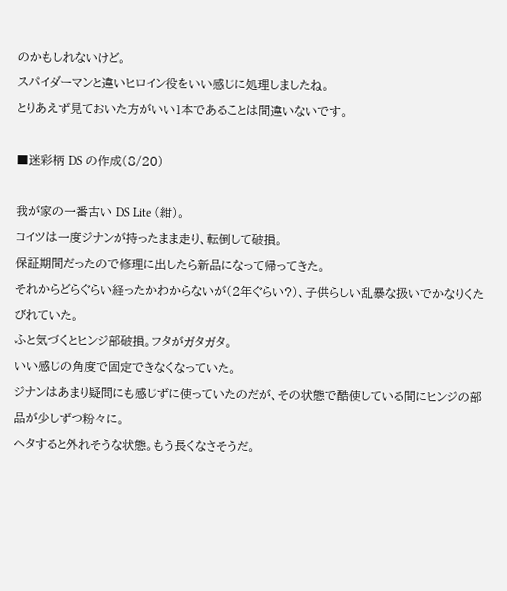のかもしれないけど。
スパイダーマンと違いヒロイン役をいい感じに処理しましたね。
とりあえず見ておいた方がいい1本であることは間違いないです。

■迷彩柄 DS の作成(8/20)

我が家の一番古い DS Lite (紺)。
コイツは一度ジナンが持ったまま走り、転倒して破損。
保証期間だったので修理に出したら新品になって帰ってきた。
それからどらぐらい経ったかわからないが(2年ぐらい?)、子供らしい乱暴な扱いでかなりくたびれていた。
ふと気づくとヒンジ部破損。フタがガタガタ。
いい感じの角度で固定できなくなっていた。
ジナンはあまり疑問にも感じずに使っていたのだが、その状態で酷使している間にヒンジの部品が少しずつ粉々に。
ヘタすると外れそうな状態。もう長くなさそうだ。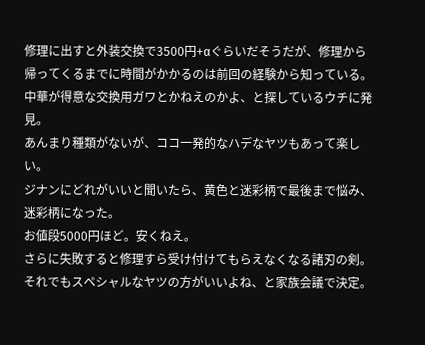修理に出すと外装交換で3500円+αぐらいだそうだが、修理から帰ってくるまでに時間がかかるのは前回の経験から知っている。
中華が得意な交換用ガワとかねえのかよ、と探しているウチに発見。
あんまり種類がないが、ココ一発的なハデなヤツもあって楽しい。
ジナンにどれがいいと聞いたら、黄色と迷彩柄で最後まで悩み、迷彩柄になった。
お値段5000円ほど。安くねえ。
さらに失敗すると修理すら受け付けてもらえなくなる諸刃の剣。
それでもスペシャルなヤツの方がいいよね、と家族会議で決定。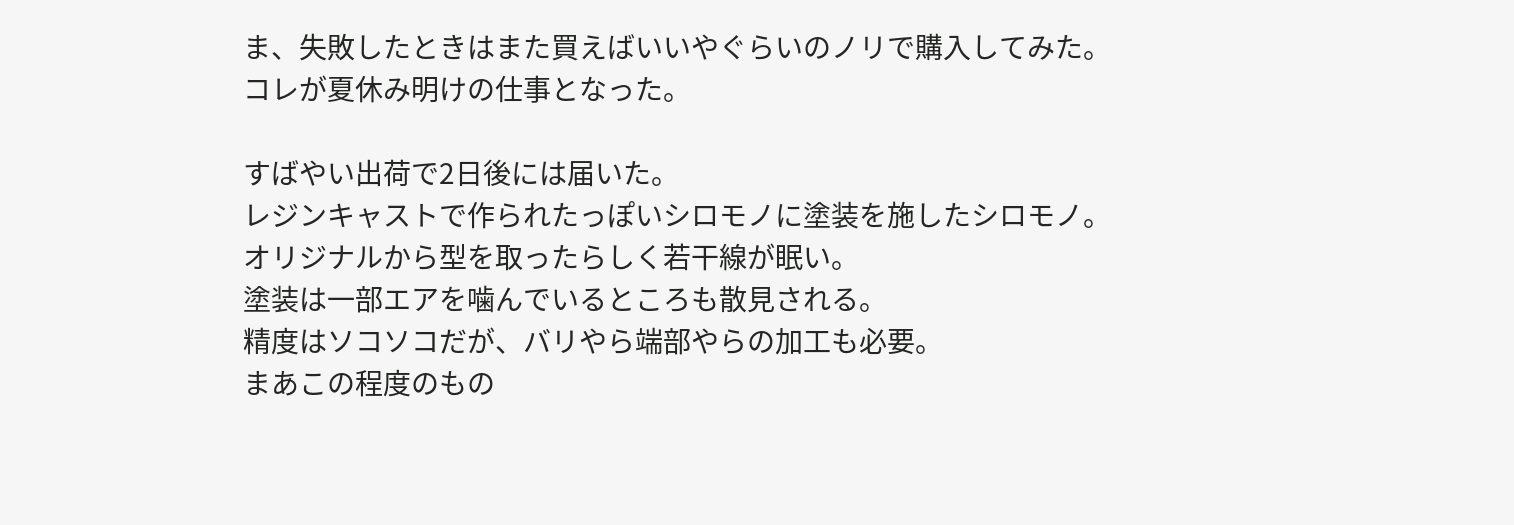ま、失敗したときはまた買えばいいやぐらいのノリで購入してみた。
コレが夏休み明けの仕事となった。

すばやい出荷で2日後には届いた。
レジンキャストで作られたっぽいシロモノに塗装を施したシロモノ。
オリジナルから型を取ったらしく若干線が眠い。
塗装は一部エアを噛んでいるところも散見される。
精度はソコソコだが、バリやら端部やらの加工も必要。
まあこの程度のもの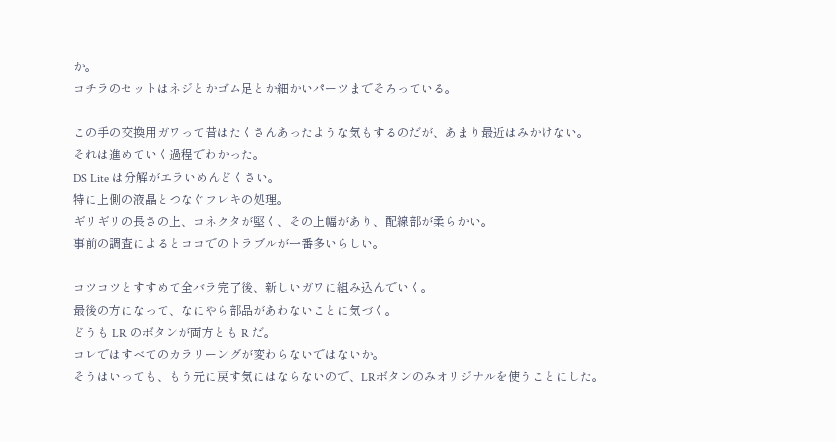か。
コチラのセットはネジとかゴム足とか細かいパーツまでそろっている。

この手の交換用ガワって昔はたくさんあったような気もするのだが、あまり最近はみかけない。
それは進めていく過程でわかった。
DS Lite は分解がエラいめんどくさい。
特に上側の液晶とつなぐフレキの処理。
ギリギリの長さの上、コネクタが堅く、その上幅があり、配線部が柔らかい。
事前の調査によるとココでのトラブルが一番多いらしい。

コツコツとすすめて全バラ完了後、新しいガワに組み込んでいく。
最後の方になって、なにやら部品があわないことに気づく。
どうも LR のボタンが両方とも R だ。
コレではすべてのカラリーングが変わらないではないか。
そうはいっても、もう元に戻す気にはならないので、LRボタンのみオリジナルを使うことにした。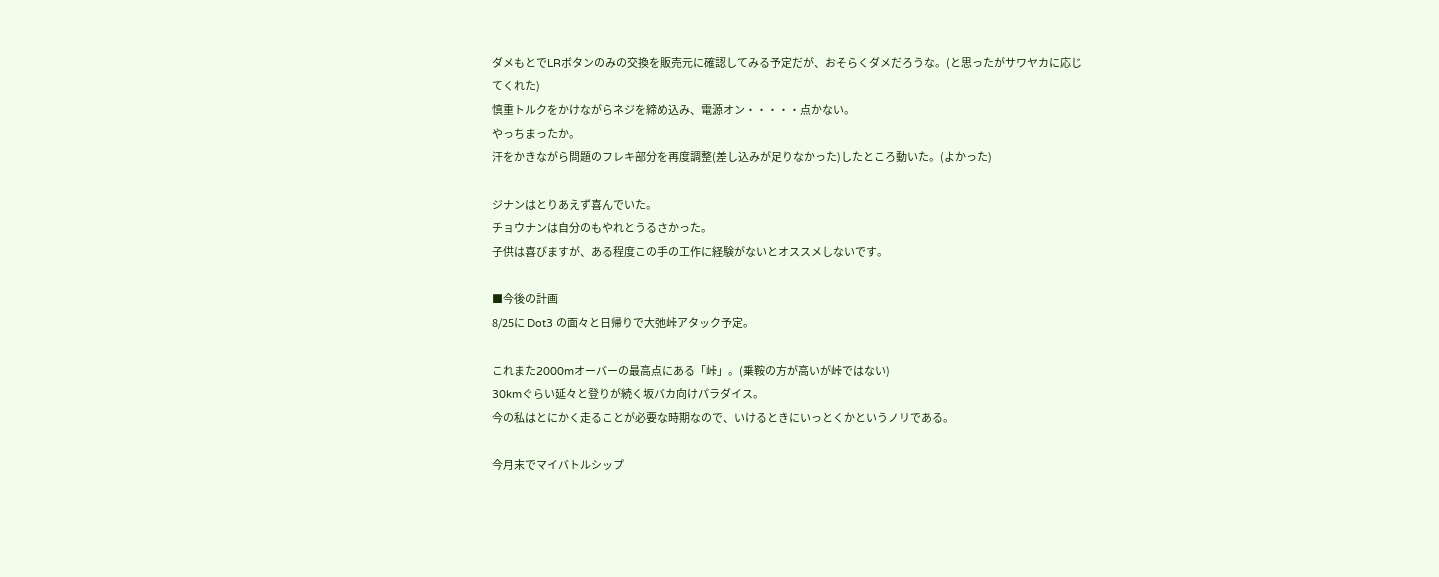ダメもとでLRボタンのみの交換を販売元に確認してみる予定だが、おそらくダメだろうな。(と思ったがサワヤカに応じてくれた)
慎重トルクをかけながらネジを締め込み、電源オン・・・・・点かない。
やっちまったか。
汗をかきながら問題のフレキ部分を再度調整(差し込みが足りなかった)したところ動いた。(よかった)

ジナンはとりあえず喜んでいた。
チョウナンは自分のもやれとうるさかった。
子供は喜びますが、ある程度この手の工作に経験がないとオススメしないです。

■今後の計画
8/25に Dot3 の面々と日帰りで大弛峠アタック予定。

これまた2000mオーバーの最高点にある「峠」。(乗鞍の方が高いが峠ではない)
30kmぐらい延々と登りが続く坂バカ向けパラダイス。
今の私はとにかく走ることが必要な時期なので、いけるときにいっとくかというノリである。

今月末でマイバトルシップ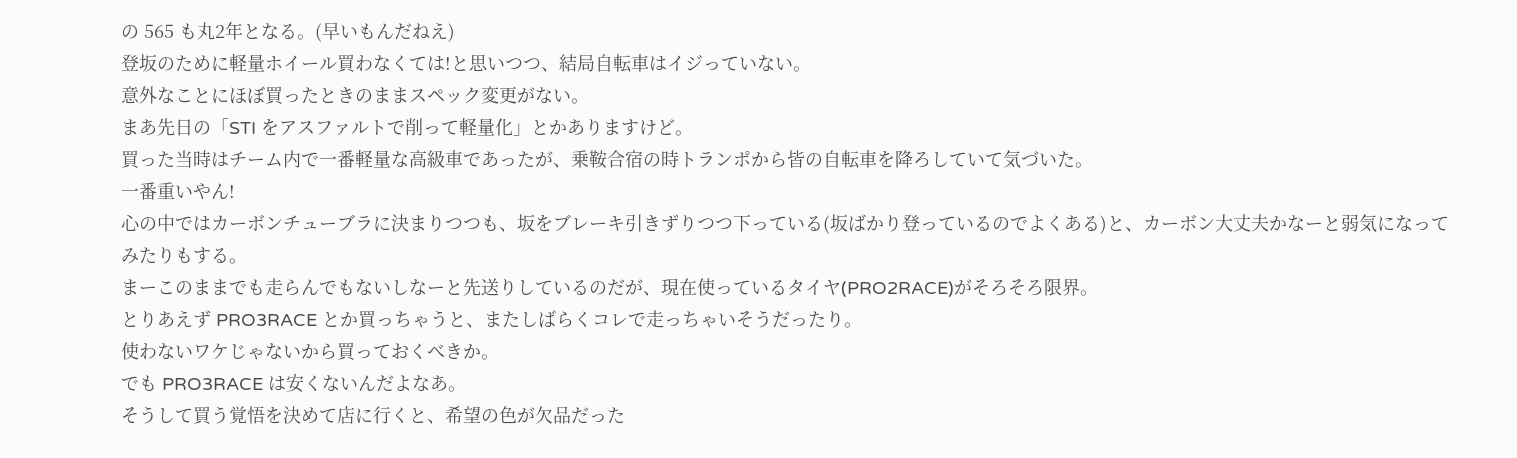の 565 も丸2年となる。(早いもんだねえ)
登坂のために軽量ホイール買わなくては!と思いつつ、結局自転車はイジっていない。
意外なことにほぼ買ったときのままスペック変更がない。
まあ先日の「STI をアスファルトで削って軽量化」とかありますけど。
買った当時はチーム内で一番軽量な高級車であったが、乗鞍合宿の時トランポから皆の自転車を降ろしていて気づいた。
一番重いやん!
心の中ではカーボンチューブラに決まりつつも、坂をブレーキ引きずりつつ下っている(坂ばかり登っているのでよくある)と、カーボン大丈夫かなーと弱気になってみたりもする。
まーこのままでも走らんでもないしなーと先送りしているのだが、現在使っているタイヤ(PRO2RACE)がそろそろ限界。
とりあえず PRO3RACE とか買っちゃうと、またしばらくコレで走っちゃいそうだったり。
使わないワケじゃないから買っておくべきか。
でも PRO3RACE は安くないんだよなあ。
そうして買う覚悟を決めて店に行くと、希望の色が欠品だった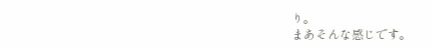り。
まあそんな感じです。